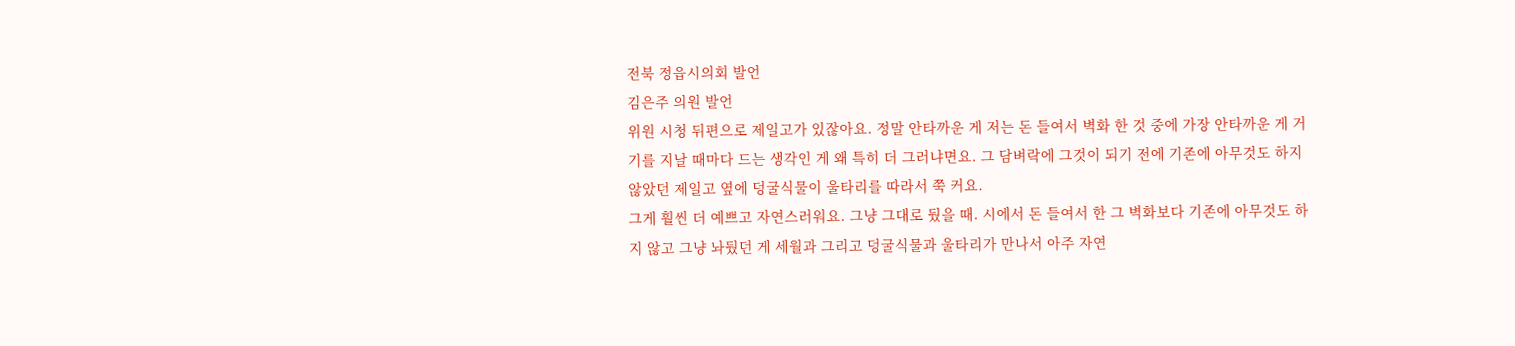전북 정읍시의회 발언
김은주 의원 발언
위원 시청 뒤편으로 제일고가 있잖아요. 정말 안타까운 게 저는 돈 들여서 벽화 한 것 중에 가장 안타까운 게 거기를 지날 때마다 드는 생각인 게 왜 특히 더 그러냐면요. 그 담벼락에 그것이 되기 전에 기존에 아무것도 하지 않았던 제일고 옆에 덩굴식물이 울타리를 따라서 쭉 커요.
그게 훨씬 더 예쁘고 자연스러워요. 그냥 그대로 뒀을 때. 시에서 돈 들여서 한 그 벽화보다 기존에 아무것도 하지 않고 그냥 놔뒀던 게 세월과 그리고 덩굴식물과 울타리가 만나서 아주 자연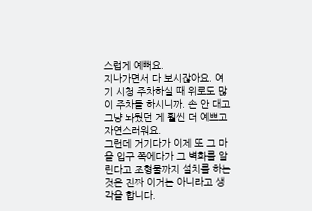스럽게 예뻐요.
지나가면서 다 보시잖아요. 여기 시청 주차하실 때 위로도 많이 주차들 하시니까. 손 안 대고 그냥 놔뒀던 게 훨씬 더 예쁘고 자연스러워요.
그런데 거기다가 이제 또 그 마을 입구 쪽에다가 그 벽화를 알린다고 조형물까지 설치를 하는 것은 진짜 이거는 아니라고 생각을 합니다.